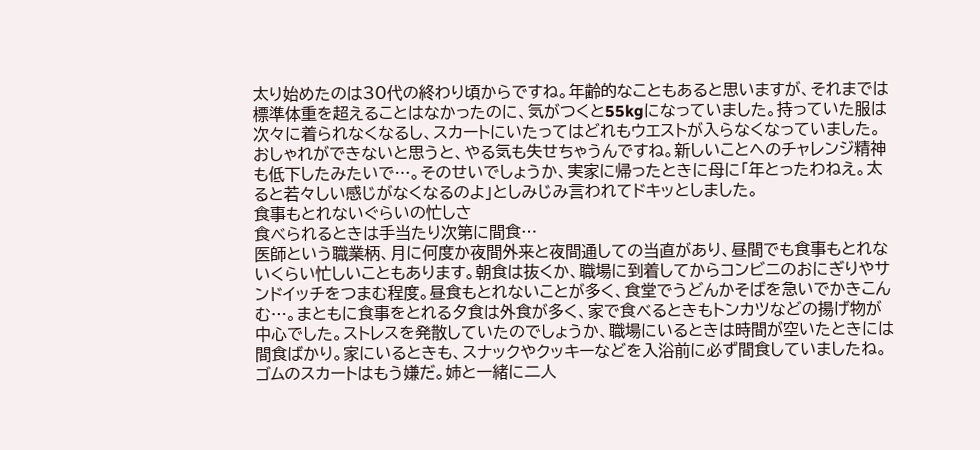太り始めたのは30代の終わり頃からですね。年齢的なこともあると思いますが、それまでは標準体重を超えることはなかったのに、気がつくと55kgになっていました。持っていた服は次々に着られなくなるし、スカートにいたってはどれもウエストが入らなくなっていました。おしゃれができないと思うと、やる気も失せちゃうんですね。新しいことへのチャレンジ精神も低下したみたいで…。そのせいでしょうか、実家に帰ったときに母に「年とったわねえ。太ると若々しい感じがなくなるのよ」としみじみ言われてドキッとしました。
食事もとれないぐらいの忙しさ
食べられるときは手当たり次第に間食…
医師という職業柄、月に何度か夜間外来と夜間通しての当直があり、昼間でも食事もとれないくらい忙しいこともあります。朝食は抜くか、職場に到着してからコンビニのおにぎりやサンドイッチをつまむ程度。昼食もとれないことが多く、食堂でうどんかそばを急いでかきこんむ…。まともに食事をとれる夕食は外食が多く、家で食べるときもトンカツなどの揚げ物が中心でした。ストレスを発散していたのでしょうか、職場にいるときは時間が空いたときには間食ばかり。家にいるときも、スナックやクッキーなどを入浴前に必ず間食していましたね。
ゴムのスカートはもう嫌だ。姉と一緒に二人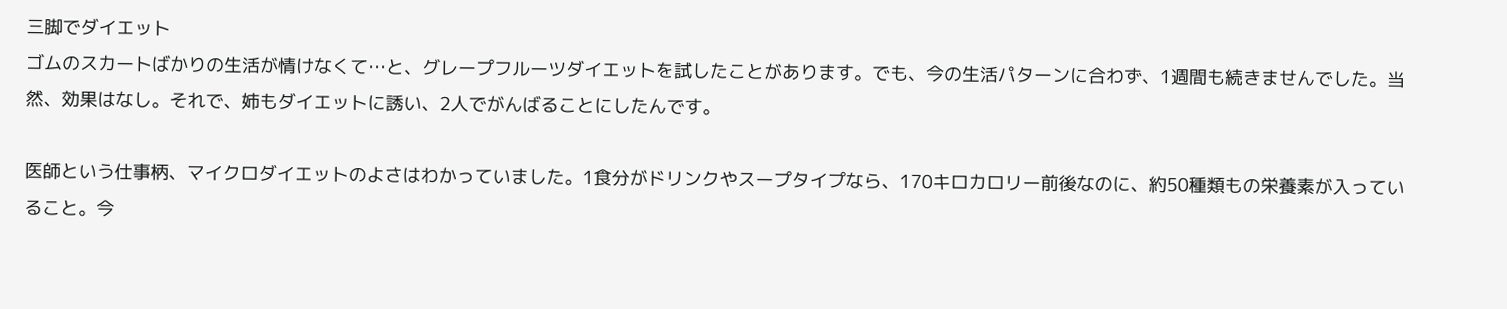三脚でダイエット
ゴムのスカートばかりの生活が情けなくて…と、グレープフルーツダイエットを試したことがあります。でも、今の生活パターンに合わず、1週間も続きませんでした。当然、効果はなし。それで、姉もダイエットに誘い、2人でがんばることにしたんです。

医師という仕事柄、マイクロダイエットのよさはわかっていました。1食分がドリンクやスープタイプなら、170キロカロリー前後なのに、約50種類もの栄養素が入っていること。今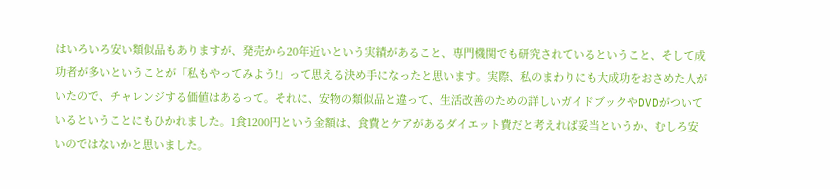はいろいろ安い類似品もありますが、発売から20年近いという実績があること、専門機関でも研究されているということ、そして成功者が多いということが「私もやってみよう!」って思える決め手になったと思います。実際、私のまわりにも大成功をおさめた人がいたので、チャレンジする価値はあるって。それに、安物の類似品と違って、生活改善のための詳しいガイドブックやDVDがついているということにもひかれました。1食1200円という金額は、食費とケアがあるダイエット費だと考えれば妥当というか、むしろ安いのではないかと思いました。